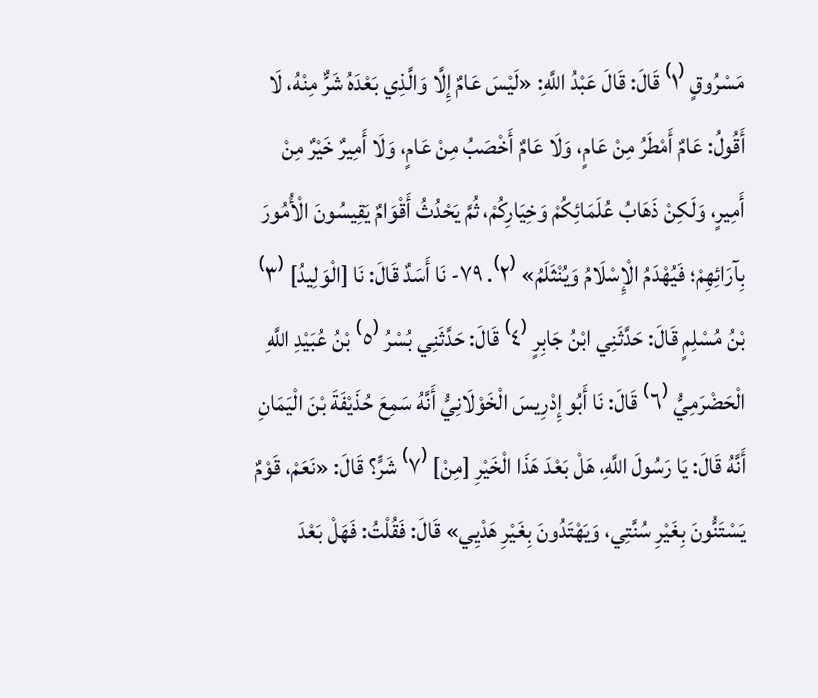مَسْرُوقٍ ⁽١⁾ قَالَ: قَالَ عَبْدُ اللَّهِ: «لَيْسَ عَامٌ إِلَّا وَالَّذِي بَعْدَهُ شَرٌّ مِنْهُ، لَا أَقُولُ: عَامٌ أَمْطَرُ مِنْ عَامٍ، وَلَا عَامٌ أَخْصَبُ مِنْ عَامٍ، وَلَا أَمِيرٌ خَيْرٌ مِنْ أَمِيرٍ، وَلَكِنْ ذَهَابُ عُلَمَائِكُمْ وَخِيَارِكُمْ، ثُمَّ يَحْدُثُ أَقْوَامٌ يَقِيسُونَ الْأُمُورَ بِآرَائِهِمْ؛ فَيُهْدَمُ الْإِسْلَامُ وَيُنْثَلَمُ» ⁽٢⁾. ٧٩- نَا أَسَدٌ قَالَ: نَا [الْوَلِيدُ] ⁽٣⁾ بْنُ مُسْلِمٍ قَالَ: حَدَّثَنِي ابْنُ جَابِرٍ ⁽٤⁾ قَالَ: حَدَّثَنِي بُسْرُ ⁽٥⁾ بْنُ عُبَيْدِ اللَّهِ الْحَضْرَمِيُّ ⁽٦⁾ قَالَ: نَا أَبُو إِدْرِيسَ الْخَوْلَانِيُّ أَنَّهُ سَمِعَ حُذَيْفَةَ بْنَ الْيَمَانِ أَنَّهُ قَالَ: يَا رَسُولَ اللَّهِ، هَلْ بَعْدَ هَذَا الْخَيْرِ [مِنْ] ⁽٧⁾ شَرٍّ؟ قَالَ: «نَعَمْ، قَوْمٌ يَسْتَنُّونَ بِغَيْرِ سُنَّتِي، وَيَهْتَدُونَ بِغَيْرِ هَدْيِي» قَالَ: فَقُلْتُ: فَهَلْ بَعْدَ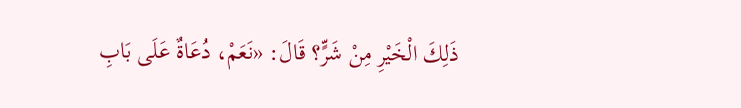ذَلِكَ الْخَيْرِ مِنْ شَرٍّ؟ قَالَ: «نَعَمْ، دُعَاةٌ عَلَى بَابِ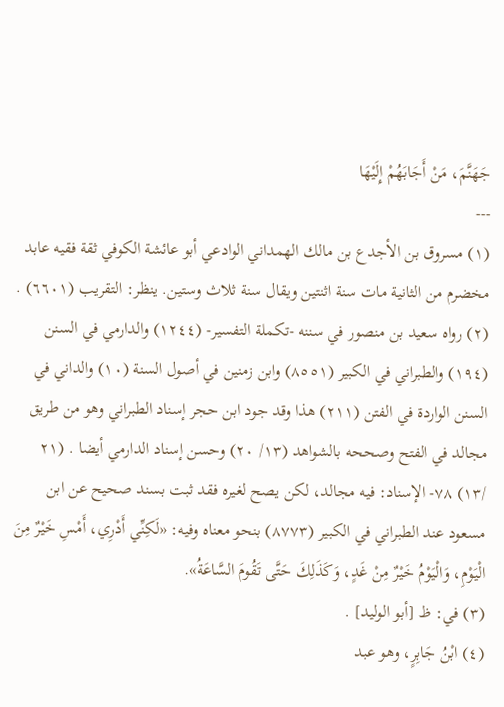جَهَنَّمَ، مَنْ أَجَابَهُمْ إِلَيْهَا
---
(١) مسروق بن الأجدع بن مالك الهمداني الوادعي أبو عائشة الكوفي ثقة فقيه عابد مخضرم من الثانية مات سنة اثنتين ويقال سنة ثلاث وستين. ينظر: التقريب (٦٦٠١) .
(٢) رواه سعيد بن منصور في سننه -تكملة التفسير- (١٢٤٤) والدارمي في السنن
(١٩٤) والطبراني في الكبير (٨٥٥١) وابن زمنين في أصول السنة (١٠) والداني في السنن الواردة في الفتن (٢١١) هذا وقد جود ابن حجر إسناد الطبراني وهو من طريق مجالد في الفتح وصححه بالشواهد (١٣/ ٢٠) وحسن إسناد الدارمي أيضا . (٢١ /١٣) ٧٨- الإسناد: فيه مجالد، لكن يصح لغيره فقد ثبت بسند صحيح عن ابن مسعود عند الطبراني في الكبير (٨٧٧٣) بنحو معناه وفيه: «لَكِنِّي أَدْرِي، أَمْسِ خَيْرٌ مِنَ الْيَوْمِ، وَالْيَوْمُ خَيْرٌ مِنْ غَدٍ، وَكَذَلِكَ حَتَّى تَقُومَ السَّاعَةُ».
(٣) في: ظ [أبو الوليد] .
(٤) ابْنُ جَابِرٍ، وهو عبد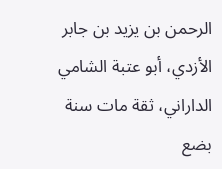الرحمن بن يزيد بن جابر الأزدي، أبو عتبة الشامي الداراني، ثقة مات سنة بضع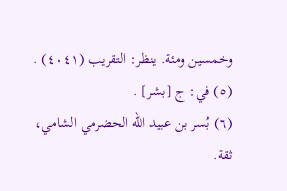وخمسين ومئة. ينظر: التقريب (٤٠٤١) .
(٥) في: ج [بشر] .
(٦) بُسر بن عبيد الله الحضرمي الشامي، ثقة.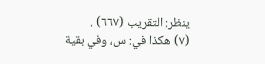ينظر: التقريب (٦٦٧) .
(٧) هكذا في: س، وفي بقية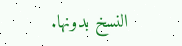النسخ بدونها.